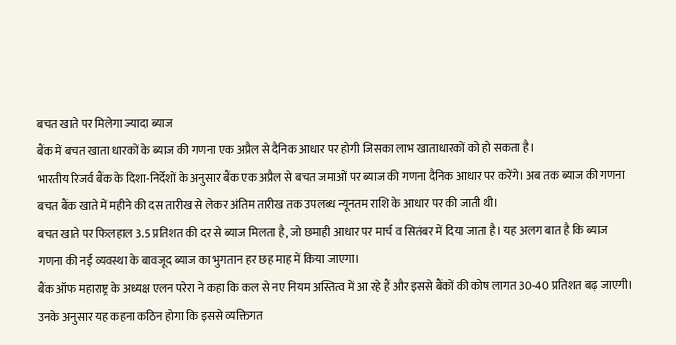बचत खाते पर मिलेगा ज्यादा ब्याज
बैंक में बचत खाता धारकों के ब्याज की गणना एक अप्रैल से दैनिक आधार पर होगी जिसका लाभ खाताधारकों को हो सकता है।
भारतीय रिजर्व बैंक के दिशा-निर्देशों के अनुसार बैंक एक अप्रैल से बचत जमाओं पर ब्याज की गणना दैनिक आधार पर करेंगे। अब तक ब्याज की गणना बचत बैंक खाते में महीने की दस तारीख से लेकर अंतिम तारीख तक उपलब्ध न्यूनतम राशि के आधार पर की जाती थी।
बचत खाते पर फिलहाल 3.5 प्रतिशत की दर से ब्याज मिलता है, जो छमाही आधार पर मार्च व सितंबर में दिया जाता है। यह अलग बात है कि ब्याज गणना की नई व्यवस्था के बावजूद ब्याज का भुगतान हर छह माह में किया जाएगा।
बैंक ऑफ महाराष्ट्र के अध्यक्ष एलन परेरा ने कहा कि कल से नए नियम अस्तित्व में आ रहे हैं और इससे बैंकों की कोष लागत 30-40 प्रतिशत बढ़ जाएगी। उनके अनुसार यह कहना कठिन होगा कि इससे व्यक्तिगत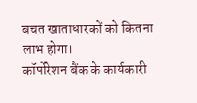बचत खाताधारकों को कितना लाभ होगा।
कॉर्पोरेशन बैंक के कार्यकारी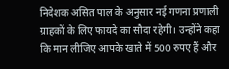निदेशक असित पाल के अनुसार नई गणना प्रणाली ग्राहकों के लिए फायदे का सौदा रहेगी। उन्होंने कहा कि मान लीजिए आपके खाते में 500 रुपए हैं और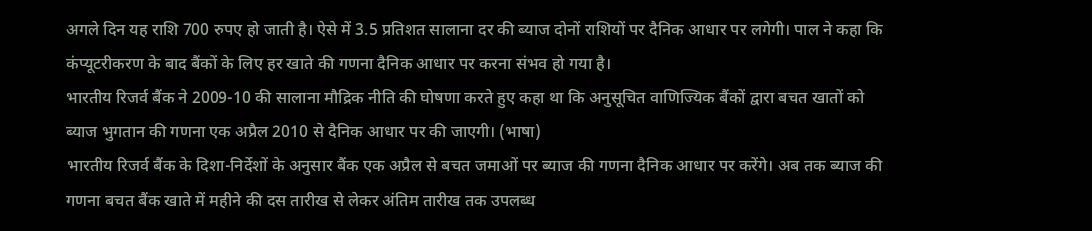अगले दिन यह राशि 700 रुपए हो जाती है। ऐसे में 3.5 प्रतिशत सालाना दर की ब्याज दोनों राशियों पर दैनिक आधार पर लगेगी। पाल ने कहा कि कंप्यूटरीकरण के बाद बैंकों के लिए हर खाते की गणना दैनिक आधार पर करना संभव हो गया है।
भारतीय रिजर्व बैंक ने 2009-10 की सालाना मौद्रिक नीति की घोषणा करते हुए कहा था कि अनुसूचित वाणिज्यिक बैंकों द्वारा बचत खातों को ब्याज भुगतान की गणना एक अप्रैल 2010 से दैनिक आधार पर की जाएगी। (भाषा)
भारतीय रिजर्व बैंक के दिशा-निर्देशों के अनुसार बैंक एक अप्रैल से बचत जमाओं पर ब्याज की गणना दैनिक आधार पर करेंगे। अब तक ब्याज की गणना बचत बैंक खाते में महीने की दस तारीख से लेकर अंतिम तारीख तक उपलब्ध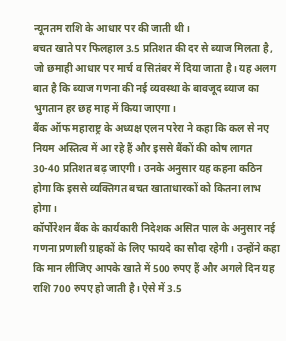न्यूनतम राशि के आधार पर की जाती थी।
बचत खाते पर फिलहाल 3.5 प्रतिशत की दर से ब्याज मिलता है, जो छमाही आधार पर मार्च व सितंबर में दिया जाता है। यह अलग बात है कि ब्याज गणना की नई व्यवस्था के बावजूद ब्याज का भुगतान हर छह माह में किया जाएगा।
बैंक ऑफ महाराष्ट्र के अध्यक्ष एलन परेरा ने कहा कि कल से नए नियम अस्तित्व में आ रहे हैं और इससे बैंकों की कोष लागत 30-40 प्रतिशत बढ़ जाएगी। उनके अनुसार यह कहना कठिन होगा कि इससे व्यक्तिगत बचत खाताधारकों को कितना लाभ होगा।
कॉर्पोरेशन बैंक के कार्यकारी निदेशक असित पाल के अनुसार नई गणना प्रणाली ग्राहकों के लिए फायदे का सौदा रहेगी। उन्होंने कहा कि मान लीजिए आपके खाते में 500 रुपए हैं और अगले दिन यह राशि 700 रुपए हो जाती है। ऐसे में 3.5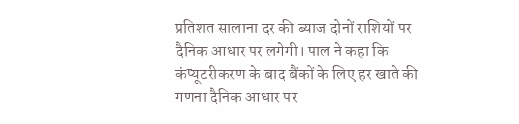प्रतिशत सालाना दर की ब्याज दोनों राशियों पर दैनिक आधार पर लगेगी। पाल ने कहा कि कंप्यूटरीकरण के बाद बैंकों के लिए हर खाते की गणना दैनिक आधार पर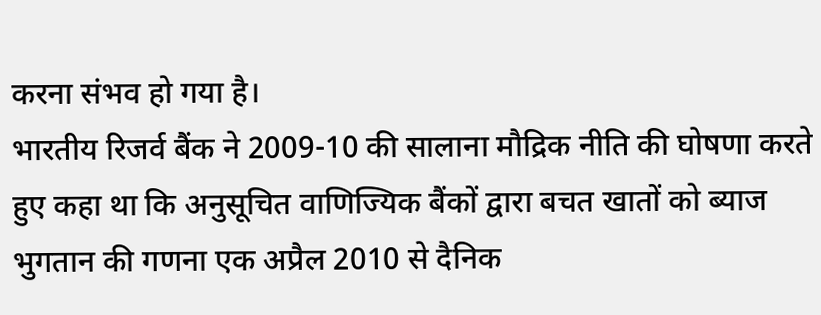करना संभव हो गया है।
भारतीय रिजर्व बैंक ने 2009-10 की सालाना मौद्रिक नीति की घोषणा करते हुए कहा था कि अनुसूचित वाणिज्यिक बैंकों द्वारा बचत खातों को ब्याज भुगतान की गणना एक अप्रैल 2010 से दैनिक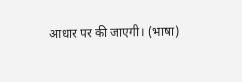आधार पर की जाएगी। (भाषा)